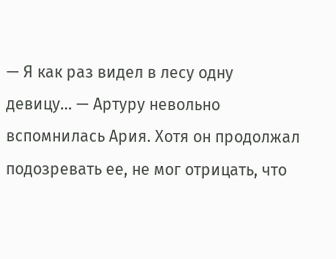— Я как раз видел в лесу одну девицу… — Артуру невольно вспомнилась Ария. Хотя он продолжал подозревать ее, не мог отрицать, что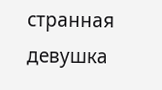странная девушка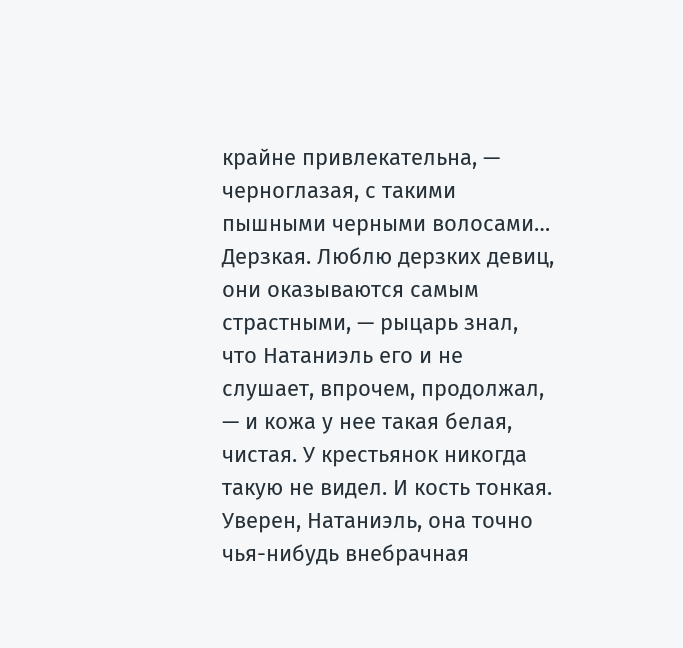крайне привлекательна, — черноглазая, с такими пышными черными волосами… Дерзкая. Люблю дерзких девиц, они оказываются самым страстными, — рыцарь знал, что Натаниэль его и не слушает, впрочем, продолжал, — и кожа у нее такая белая, чистая. У крестьянок никогда такую не видел. И кость тонкая. Уверен, Натаниэль, она точно чья-нибудь внебрачная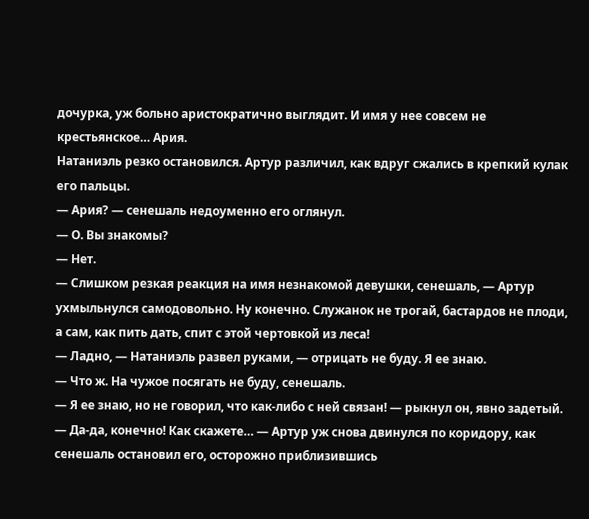дочурка, уж больно аристократично выглядит. И имя у нее совсем не крестьянское… Ария.
Натаниэль резко остановился. Артур различил, как вдруг сжались в крепкий кулак его пальцы.
— Ария? — сенешаль недоуменно его оглянул.
— О. Вы знакомы?
— Нет.
— Слишком резкая реакция на имя незнакомой девушки, сенешаль, — Артур ухмыльнулся самодовольно. Ну конечно. Служанок не трогай, бастардов не плоди, а сам, как пить дать, спит с этой чертовкой из леса!
— Ладно, — Натаниэль развел руками, — отрицать не буду. Я ее знаю.
— Что ж. На чужое посягать не буду, сенешаль.
— Я ее знаю, но не говорил, что как-либо с ней связан! — рыкнул он, явно задетый.
— Да-да, конечно! Как скажете… — Артур уж снова двинулся по коридору, как сенешаль остановил его, осторожно приблизившись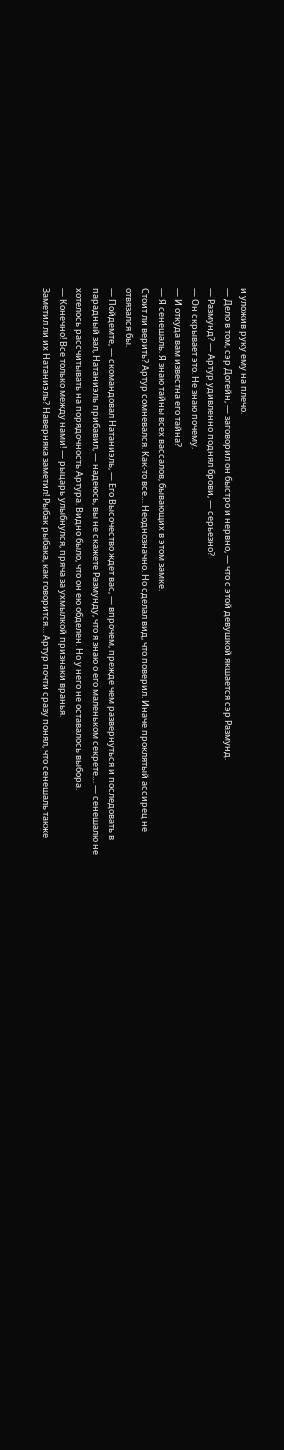и уложив руку ему на плечо.
— Дело в том, сэр Догейн, — заговорил он быстро и нервно, — что с этой девушкой якшается сэр Размунд.
— Размунд? — Артур удивленно поднял брови, — серьезно?
— Он скрывает это. Не знаю почему.
— И откуда вам известна его тайна?
— Я сенешаль. Я знаю тайны всех вассалов, бывающих в этом замке.
Стоит ли верить? Артур сомневался. Как-то все… Неоднозначно. Но сделал вид, что поверил. Иначе проклятый ассирец не отвязался бы.
— Пойдемте, — скомандовал Натаниэль, — Его Высочество ждет вас, — впрочем, прежде чем развернуться и последовать в парадный зал, Натаниэль прибавил, — надеюсь, вы не скажете Размунду, что я знаю о его маленьком секрете… — сенешалю не хотелось рассчитывать на порядочность Артура. Видно было, что он ею обделен. Но у него не оставалось выбора.
— Конечно! Все только между нами! — рыцарь улыбнулся, пряча за ухмылкой признаки вранья.
Заметил ли их Натаниэль? Наверняка заметил! Рыбак рыбака, как говорится… Артур почти сразу понял, что сенешаль также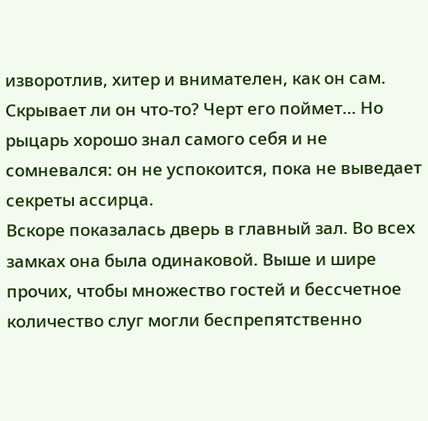изворотлив, хитер и внимателен, как он сам. Скрывает ли он что-то? Черт его поймет… Но рыцарь хорошо знал самого себя и не сомневался: он не успокоится, пока не выведает секреты ассирца.
Вскоре показалась дверь в главный зал. Во всех замках она была одинаковой. Выше и шире прочих, чтобы множество гостей и бессчетное количество слуг могли беспрепятственно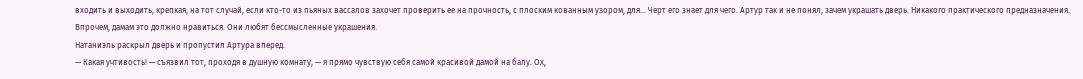входить и выходить, крепкая, на тот случай, если кто-то из пьяных вассалов захочет проверить ее на прочность, с плоским кованным узором, для… Черт его знает для чего. Артур так и не понял, зачем украшать дверь. Никакого практического предназначения. Впрочем, дамам это должно нравиться. Они любят бессмысленные украшения.
Натаниэль раскрыл дверь и пропустил Артура вперед.
— Какая учтивость! — съязвил тот, проходя в душную комнату, — я прямо чувствую себя самой красивой дамой на балу. Ох,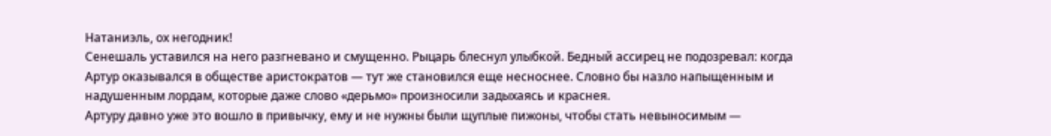Натаниэль, ох негодник!
Сенешаль уставился на него разгневано и смущенно. Рыцарь блеснул улыбкой. Бедный ассирец не подозревал: когда Артур оказывался в обществе аристократов — тут же становился еще несноснее. Словно бы назло напыщенным и надушенным лордам, которые даже слово «дерьмо» произносили задыхаясь и краснея.
Артуру давно уже это вошло в привычку, ему и не нужны были щуплые пижоны, чтобы стать невыносимым —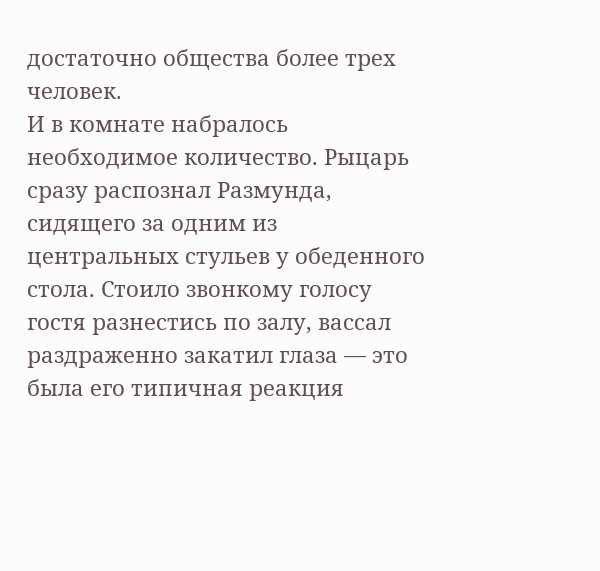достаточно общества более трех человек.
И в комнате набралось необходимое количество. Рыцарь сразу распознал Размунда, сидящего за одним из центральных стульев у обеденного стола. Стоило звонкому голосу гостя разнестись по залу, вассал раздраженно закатил глаза — это была его типичная реакция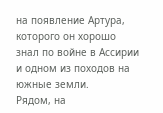на появление Артура, которого он хорошо знал по войне в Ассирии и одном из походов на южные земли.
Рядом, на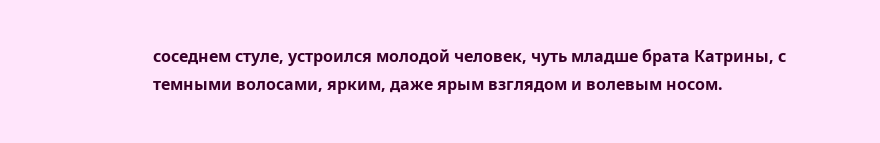соседнем стуле, устроился молодой человек, чуть младше брата Катрины, с темными волосами, ярким, даже ярым взглядом и волевым носом.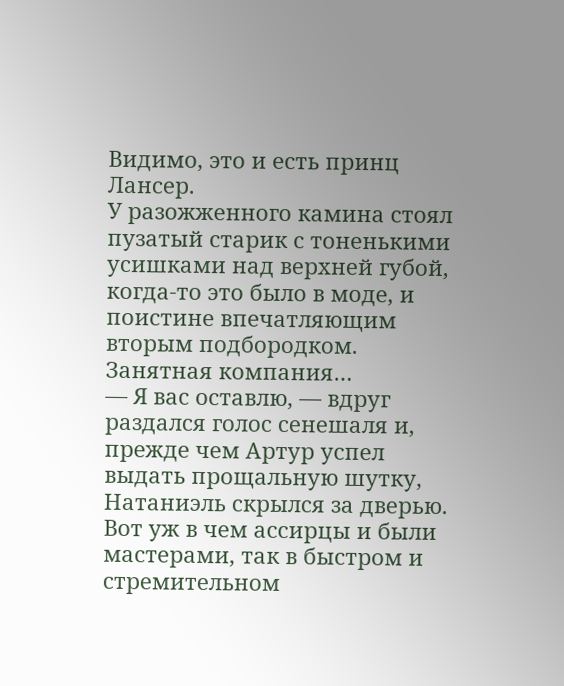Видимо, это и есть принц Лансер.
У разожженного камина стоял пузатый старик с тоненькими усишками над верхней губой, когда-то это было в моде, и поистине впечатляющим вторым подбородком.
Занятная компания…
— Я вас оставлю, — вдруг раздался голос сенешаля и, прежде чем Артур успел выдать прощальную шутку, Натаниэль скрылся за дверью.
Вот уж в чем ассирцы и были мастерами, так в быстром и стремительном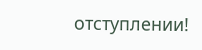отступлении!